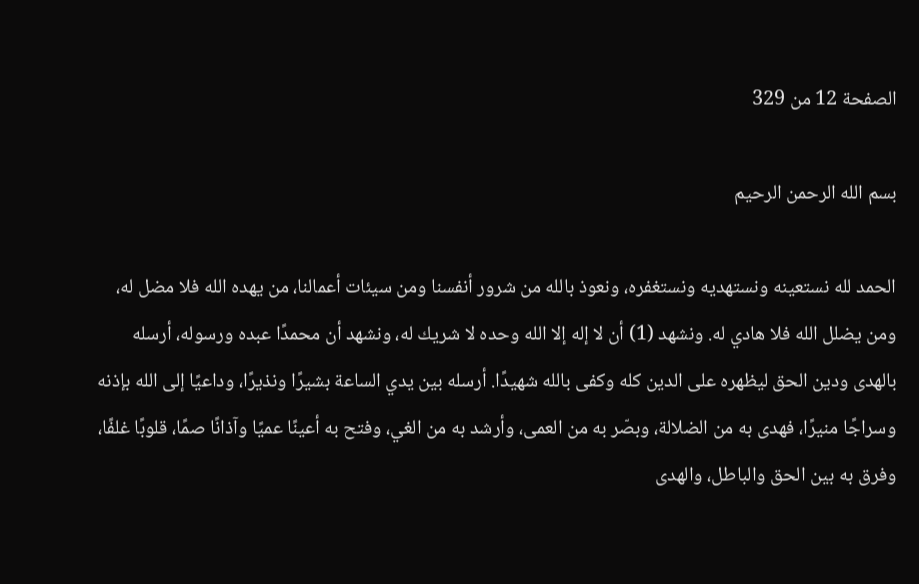الصفحة 12 من 329

بسم الله الرحمن الرحيم

الحمد لله نستعينه ونستهديه ونستغفره، ونعوذ بالله من شرور أنفسنا ومن سيئات أعمالنا، من يهده الله فلا مضل له، ومن يضلل الله فلا هادي له. ونشهد (1) أن لا إله إلا الله وحده لا شريك له، ونشهد أن محمدًا عبده ورسوله، أرسله بالهدى ودين الحق ليظهره على الدين كله وكفى بالله شهيدًا. أرسله بين يدي الساعة بشيرًا ونذيرًا، وداعيًا إلى الله بإذنه وسراجًا منيرًا، فهدى به من الضلالة، وبصّر به من العمى، وأرشد به من الغي، وفتح به أعينًا عميًا وآذانًا صمًا، قلوبًا غلفًا، وفرق به بين الحق والباطل، والهدى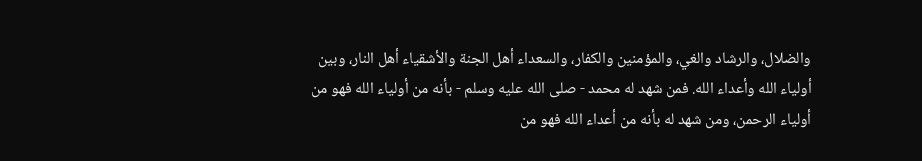والضلال، والرشاد والغي، والمؤمنين والكفار، والسعداء أهل الجنة والأشقياء أهل النار، وبين أولياء الله وأعداء الله. فمن شهد له محمد - صلى الله عليه وسلم - بأنه من أولياء الله فهو من أولياء الرحمن، ومن شهد له بأنه من أعداء الله فهو من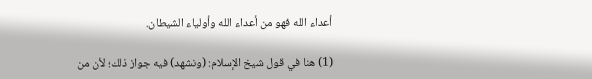أعداء الله فهو من أعداء الله وأولياء الشيطان.

(1) هنا في قول شيخ الإسلام: (ونشهد) فيه جواز ذلك؛ لأن من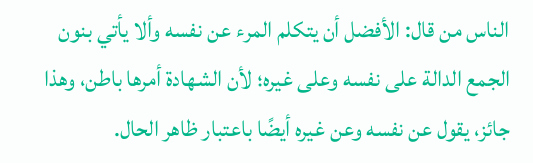الناس من قال: الأفضل أن يتكلم المرء عن نفسه وألا يأتي بنون الجمع الدالة على نفسه وعلى غيره؛ لأن الشهادة أمرها باطن، وهذا جائز، يقول عن نفسه وعن غيره أيضًا باعتبار ظاهر الحال.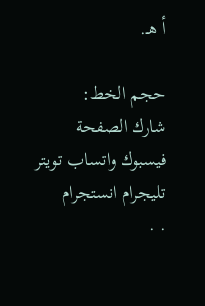أ هـ.

حجم الخط:
شارك الصفحة
فيسبوك واتساب تويتر تليجرام انستجرام
. .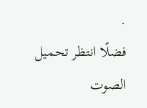.
فضلًا انتظر تحميل الصوت